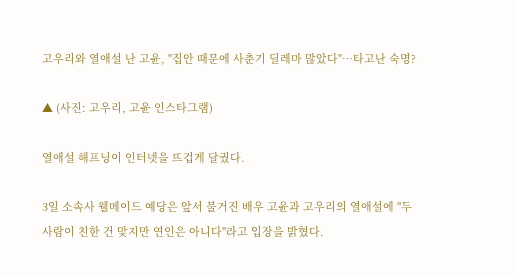고우리와 열애설 난 고윤, "집안 때문에 사춘기 딜레마 많았다"…타고난 숙명?

▲ (사진: 고우리, 고윤 인스타그램)

열애설 해프닝이 인터넷을 뜨겁게 달궜다.

3일 소속사 웰메이드 예당은 앞서 불거진 배우 고윤과 고우리의 열애설에 "두 사람이 친한 건 맞지만 연인은 아니다"라고 입장을 밝혔다.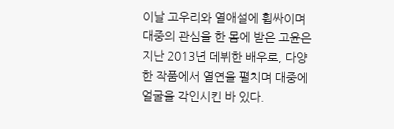이날 고우리와 열애설에 휩싸이며 대중의 관심을 한 몸에 받은 고윤은 지난 2013년 데뷔한 배우로, 다양한 작품에서 열연을 펼치며 대중에 얼굴을 각인시킨 바 있다.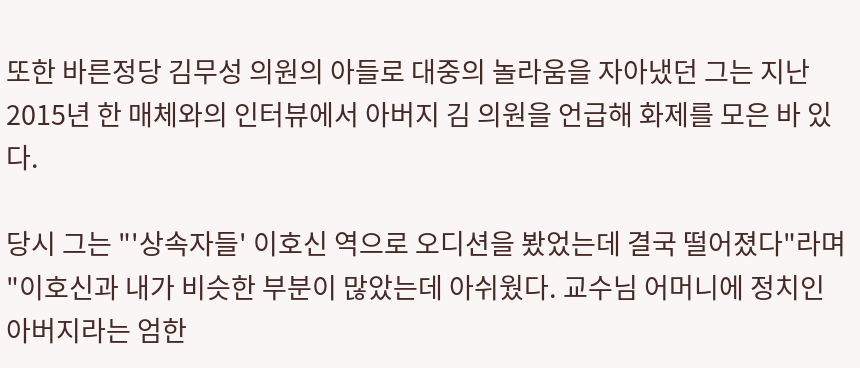또한 바른정당 김무성 의원의 아들로 대중의 놀라움을 자아냈던 그는 지난 2015년 한 매체와의 인터뷰에서 아버지 김 의원을 언급해 화제를 모은 바 있다.

당시 그는 "'상속자들' 이호신 역으로 오디션을 봤었는데 결국 떨어졌다"라며 "이호신과 내가 비슷한 부분이 많았는데 아쉬웠다. 교수님 어머니에 정치인 아버지라는 엄한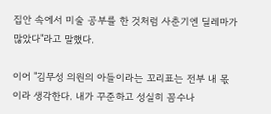집안 속에서 미술 공부를 한 것처럼 사춘기엔 딜레마가 많았다"라고 말했다.

이어 "김무성 의원의 아들이라는 꼬리표는 전부 내 몫이라 생각한다. 내가 꾸준하고 성실히 꼼수나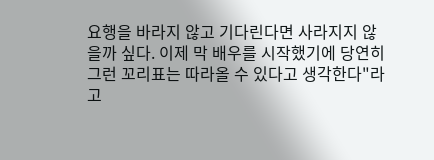요행을 바라지 않고 기다린다면 사라지지 않을까 싶다. 이제 막 배우를 시작했기에 당연히 그런 꼬리표는 따라올 수 있다고 생각한다"라고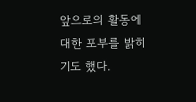앞으로의 활동에 대한 포부를 밝히기도 했다.